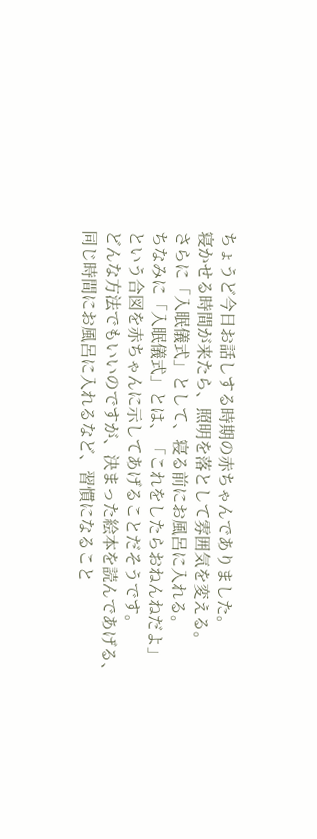ちょうど今日お話しする時期の赤ちゃんでありました。
寝かせる時間が来たら、照明を落として雰囲気を変える。
さらに「入眠儀式」として、寝る前にお風呂に入れる。
ちなみに「入眠儀式」とは、「これをしたらおねんねだよ」
という合図を赤ちゃんに示してあげることだそうです。
どんな方法でもいいのですが、決まった絵本を読んであげる、
同じ時間にお風呂に入れるなど、習慣になること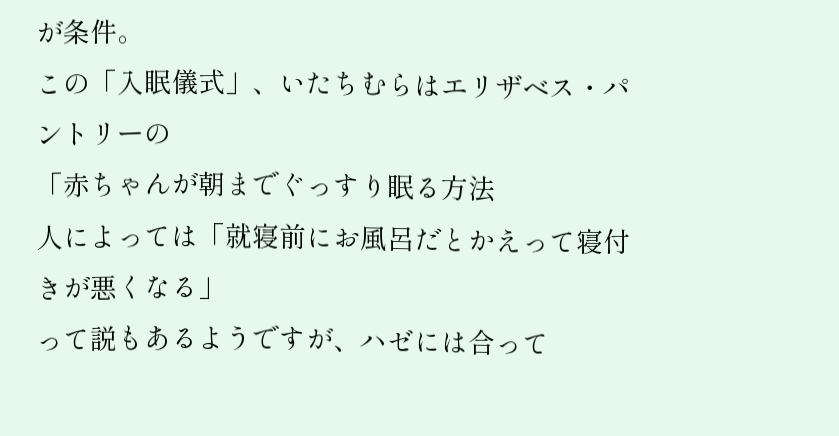が条件。
この「入眠儀式」、いたちむらはエリザベス・パントリーの
「赤ちゃんが朝までぐっすり眠る方法
人によっては「就寝前にお風呂だとかえって寝付きが悪くなる」
って説もあるようですが、ハゼには合って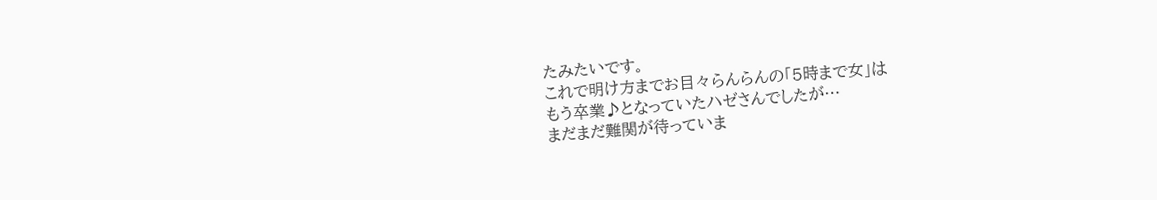たみたいです。
これで明け方までお目々らんらんの「5時まで女」は
もう卒業♪となっていたハゼさんでしたが…
まだまだ難関が待っていま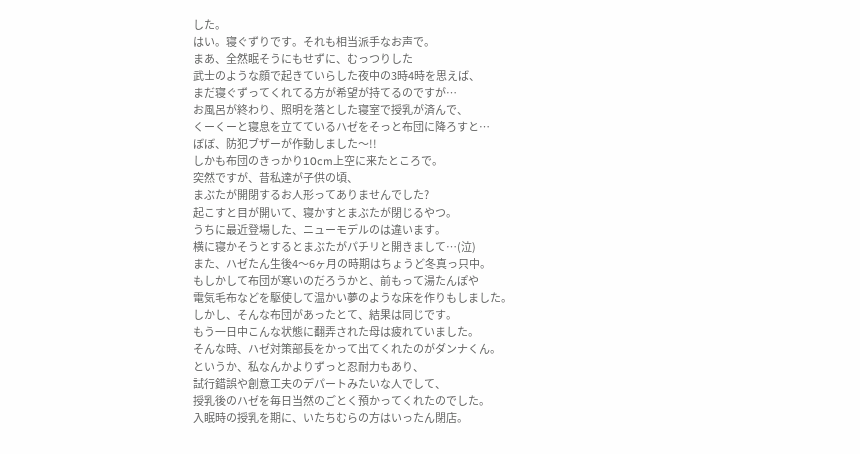した。
はい。寝ぐずりです。それも相当派手なお声で。
まあ、全然眠そうにもせずに、むっつりした
武士のような顔で起きていらした夜中の3時4時を思えば、
まだ寝ぐずってくれてる方が希望が持てるのですが…
お風呂が終わり、照明を落とした寝室で授乳が済んで、
くーくーと寝息を立てているハゼをそっと布団に降ろすと…
ぼぼ、防犯ブザーが作動しました〜!!
しかも布団のきっかり10cm上空に来たところで。
突然ですが、昔私達が子供の頃、
まぶたが開閉するお人形ってありませんでした?
起こすと目が開いて、寝かすとまぶたが閉じるやつ。
うちに最近登場した、ニューモデルのは違います。
横に寝かそうとするとまぶたがパチリと開きまして…(泣)
また、ハゼたん生後4〜6ヶ月の時期はちょうど冬真っ只中。
もしかして布団が寒いのだろうかと、前もって湯たんぽや
電気毛布などを駆使して温かい夢のような床を作りもしました。
しかし、そんな布団があったとて、結果は同じです。
もう一日中こんな状態に翻弄された母は疲れていました。
そんな時、ハゼ対策部長をかって出てくれたのがダンナくん。
というか、私なんかよりずっと忍耐力もあり、
試行錯誤や創意工夫のデパートみたいな人でして、
授乳後のハゼを毎日当然のごとく預かってくれたのでした。
入眠時の授乳を期に、いたちむらの方はいったん閉店。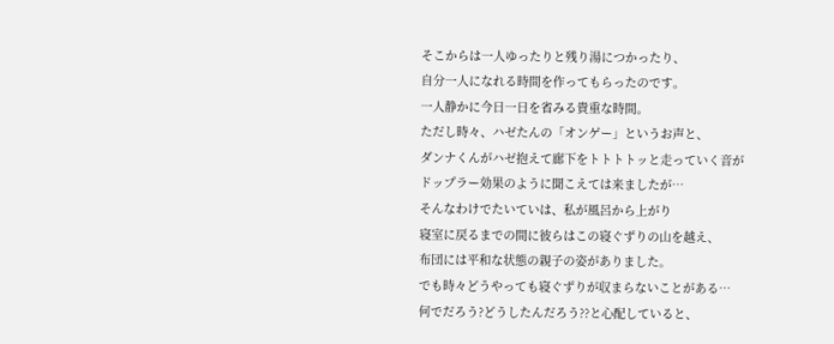そこからは一人ゆったりと残り湯につかったり、
自分一人になれる時間を作ってもらったのです。
一人静かに今日一日を省みる貴重な時間。
ただし時々、ハゼたんの「オンゲー」というお声と、
ダンナくんがハゼ抱えて廊下をトトトトッと走っていく音が
ドップラー効果のように聞こえては来ましたが…
そんなわけでたいていは、私が風呂から上がり
寝室に戻るまでの間に彼らはこの寝ぐずりの山を越え、
布団には平和な状態の親子の姿がありました。
でも時々どうやっても寝ぐずりが収まらないことがある…
何でだろう?どうしたんだろう??と心配していると、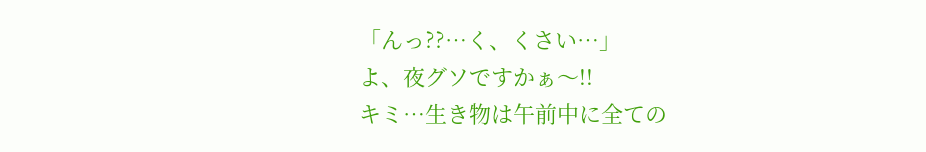「んっ??…く、くさい…」
よ、夜グソですかぁ〜!!
キミ…生き物は午前中に全ての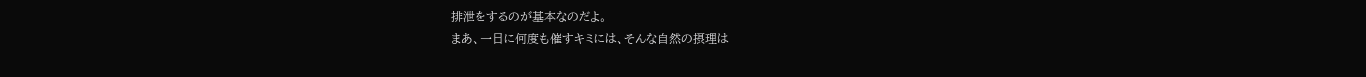排泄をするのが基本なのだよ。
まあ、一日に何度も催すキミには、そんな自然の摂理は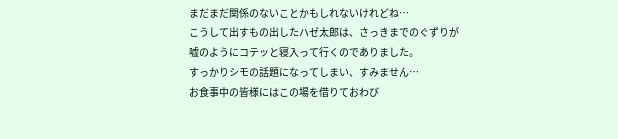まだまだ関係のないことかもしれないけれどね…
こうして出すもの出したハゼ太郎は、さっきまでのぐずりが
嘘のようにコテッと寝入って行くのでありました。
すっかりシモの話題になってしまい、すみません…
お食事中の皆様にはこの場を借りておわび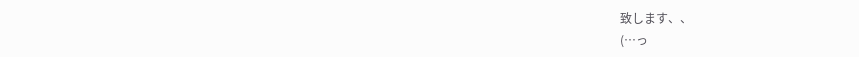致します、、
(…っ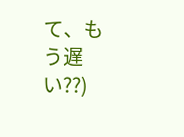て、もう遅い??)